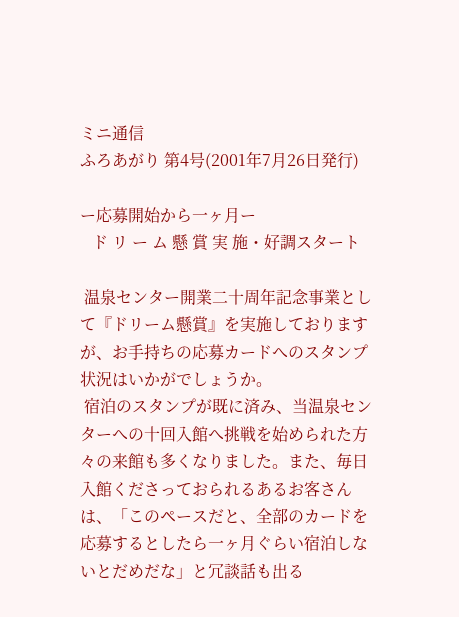ミニ通信
ふろあがり 第4号(2001年7月26日発行)

ー応募開始から一ヶ月ー
   ド リ ー ム 懸 賞 実 施・好調スタート

 温泉センター開業二十周年記念事業として『ドリーム懸賞』を実施しておりますが、お手持ちの応募カードへのスタンプ状況はいかがでしょうか。
 宿泊のスタンプが既に済み、当温泉センターへの十回入館へ挑戦を始められた方々の来館も多くなりました。また、毎日入館くださっておられるあるお客さんは、「このペースだと、全部のカードを応募するとしたら一ヶ月ぐらい宿泊しないとだめだな」と冗談話も出る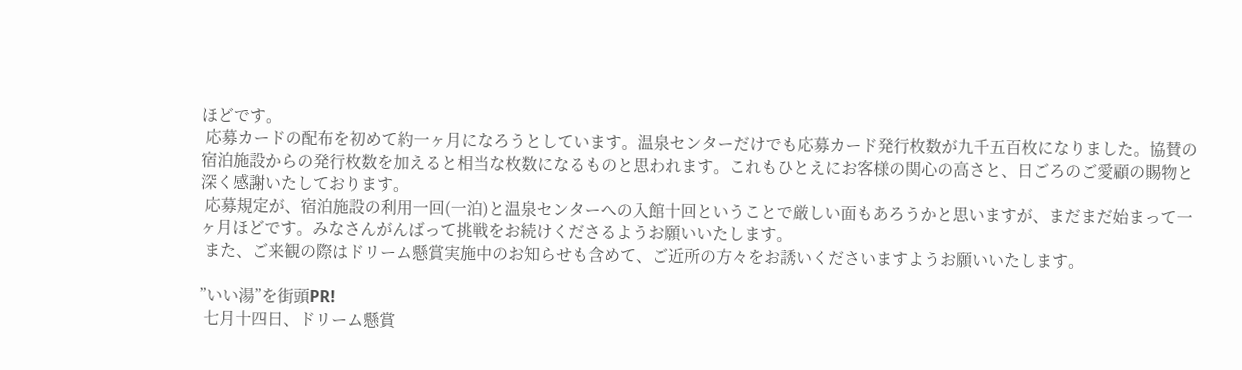ほどです。
 応募カードの配布を初めて約一ヶ月になろうとしています。温泉センターだけでも応募カード発行枚数が九千五百枚になりました。協賛の宿泊施設からの発行枚数を加えると相当な枚数になるものと思われます。これもひとえにお客様の関心の高さと、日ごろのご愛顧の賜物と深く感謝いたしております。
 応募規定が、宿泊施設の利用一回(一泊)と温泉センターへの入館十回ということで厳しい面もあろうかと思いますが、まだまだ始まって一ヶ月ほどです。みなさんがんばって挑戦をお続けくださるようお願いいたします。
 また、ご来観の際はドリーム懸賞実施中のお知らせも含めて、ご近所の方々をお誘いくださいますようお願いいたします。

”いい湯”を街頭PR!
 七月十四日、ドリーム懸賞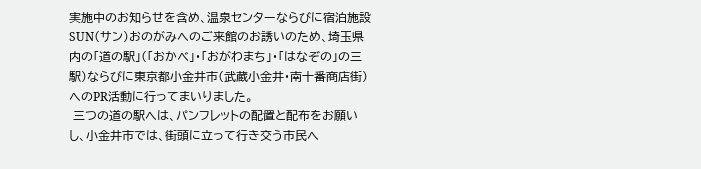実施中のお知らせを含め、温泉センターならびに宿泊施設SUN(サン)おのがみへのご来館のお誘いのため、埼玉県内の「道の駅」(「おかべ」・「おがわまち」・「はなぞの」の三駅)ならびに東京都小金井市(武蔵小金井・南十番商店街)へのPR活動に行ってまいりました。
 三つの道の駅へは、パンフレットの配置と配布をお願いし、小金井市では、街頭に立って行き交う市民へ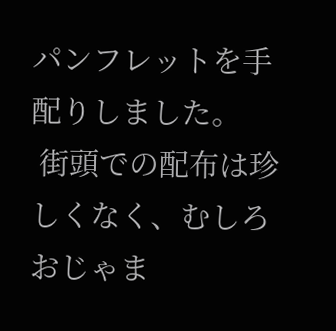パンフレットを手配りしました。
 街頭での配布は珍しくなく、むしろおじゃま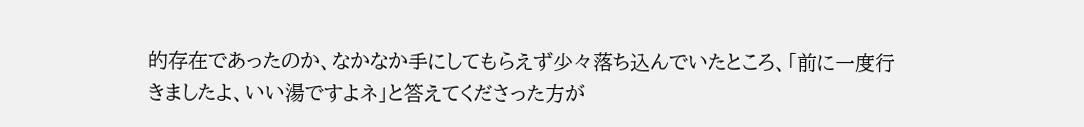的存在であったのか、なかなか手にしてもらえず少々落ち込んでいたところ、「前に一度行きましたよ、いい湯ですよネ」と答えてくださった方が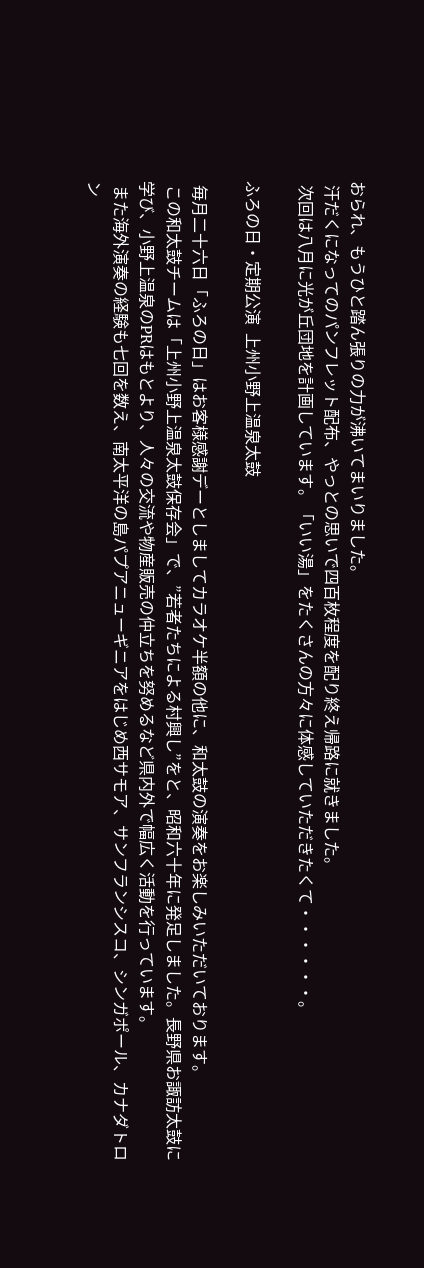おられ、もうひと踏ん張りの力が沸いてまいりました。
 汗だくになってのパンフレット配布、やっとの思いで四百枚程度を配り終え帰路に就きました。
 次回は八月に光が丘団地を計画しています。「いい湯」をたくさんの方々に体感していただきたくて・・・・・・。

ふろの日・定期公演  上州小野上温泉太鼓

 毎月二十六日「ふろの日」はお客様感謝デーとしましてカラオケ半額の他に、和太鼓の演奏をお楽しみいただいております。
 この和太鼓チームは「上州小野上温泉太鼓保存会」で、”若者たちによる村興し”をと、昭和六十年に発足しました。長野県お諏訪太鼓に学び、小野上温泉のPRはもとより、人々の交流や物産販売の仲立ちを努めるなど県内外で幅広く活動を行っています。
 また海外演奏の経験も七回を数え、南太平洋の島パプアニューギニアをはじめ西サモア、サンフランシスコ、シンガポール、カナダトロン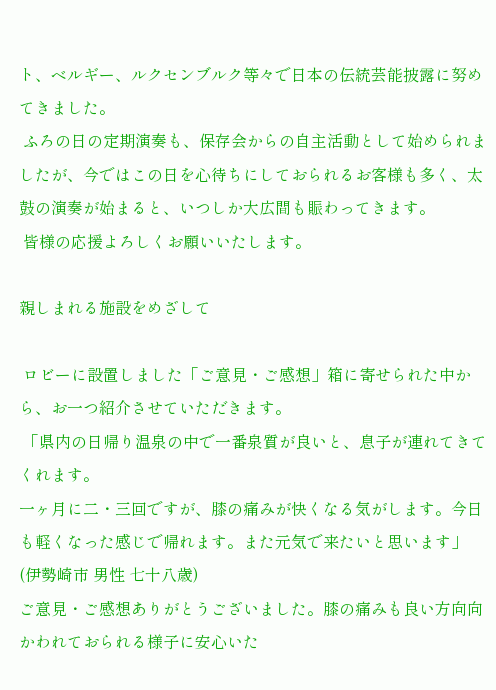ト、ベルギー、ルクセンブルク等々で日本の伝統芸能披露に努めてきました。
 ふろの日の定期演奏も、保存会からの自主活動として始められましたが、今ではこの日を心待ちにしておられるお客様も多く、太鼓の演奏が始まると、いつしか大広間も賑わってきます。
 皆様の応援よろしくお願いいたします。

親しまれる施設をめざして

 ロビーに設置しました「ご意見・ご感想」箱に寄せられた中から、お一つ紹介させていただきます。
 「県内の日帰り温泉の中で一番泉質が良いと、息子が連れてきてくれます。
一ヶ月に二・三回ですが、膝の痛みが快くなる気がします。今日も軽くなった感じで帰れます。また元気で来たいと思います」
(伊勢崎市 男性 七十八歳)
ご意見・ご感想ありがとうございました。膝の痛みも良い方向向かわれておられる様子に安心いた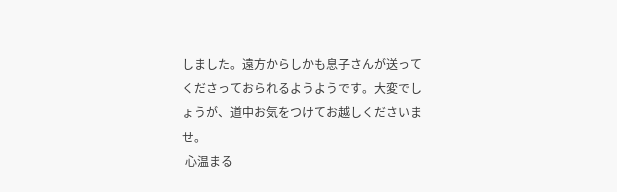しました。遠方からしかも息子さんが送ってくださっておられるようようです。大変でしょうが、道中お気をつけてお越しくださいませ。
 心温まる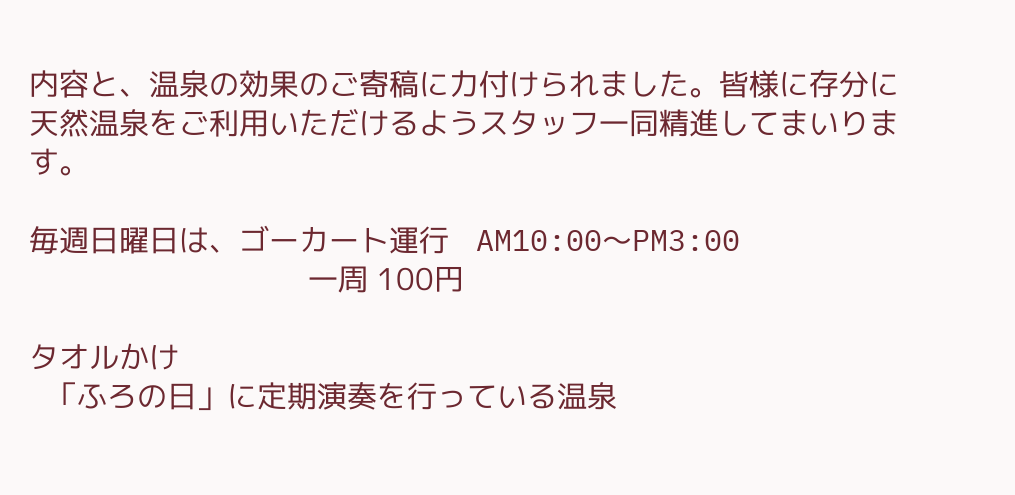内容と、温泉の効果のご寄稿に力付けられました。皆様に存分に天然温泉をご利用いただけるようスタッフ一同精進してまいります。

毎週日曜日は、ゴーカート運行   AM10:00〜PM3:00
                               一周 100円

タオルかけ
  「ふろの日」に定期演奏を行っている温泉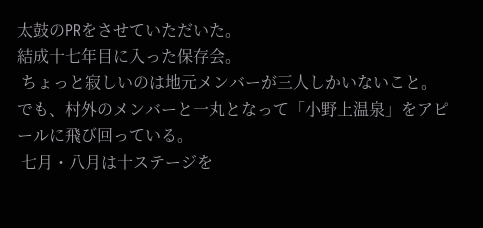太鼓のPRをさせていただいた。
結成十七年目に入った保存会。
 ちょっと寂しいのは地元メンバーが三人しかいないこと。でも、村外のメンバーと一丸となって「小野上温泉」をアピールに飛び回っている。
 七月・八月は十ステージを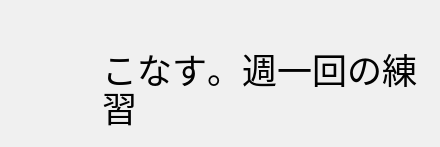こなす。週一回の練習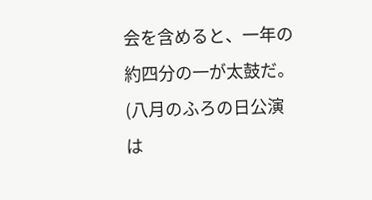会を含めると、一年の約四分の一が太鼓だ。(八月のふろの日公演は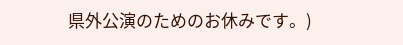県外公演のためのお休みです。)